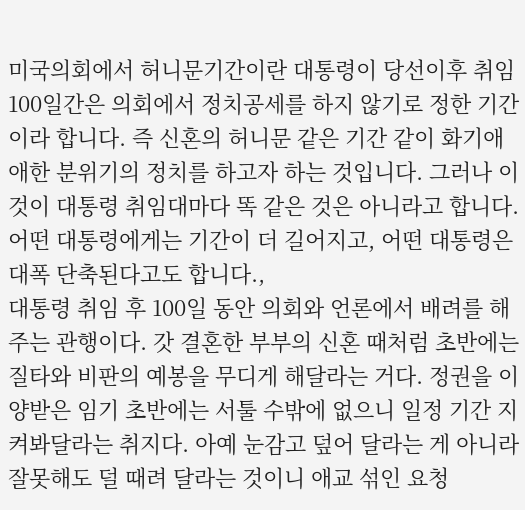미국의회에서 허니문기간이란 대통령이 당선이후 취임 100일간은 의회에서 정치공세를 하지 않기로 정한 기간이라 합니다. 즉 신혼의 허니문 같은 기간 같이 화기애애한 분위기의 정치를 하고자 하는 것입니다. 그러나 이것이 대통령 취임대마다 똑 같은 것은 아니라고 합니다. 어떤 대통령에게는 기간이 더 길어지고, 어떤 대통령은 대폭 단축된다고도 합니다.,
대통령 취임 후 100일 동안 의회와 언론에서 배려를 해주는 관행이다. 갓 결혼한 부부의 신혼 때처럼 초반에는 질타와 비판의 예봉을 무디게 해달라는 거다. 정권을 이양받은 임기 초반에는 서툴 수밖에 없으니 일정 기간 지켜봐달라는 취지다. 아예 눈감고 덮어 달라는 게 아니라 잘못해도 덜 때려 달라는 것이니 애교 섞인 요청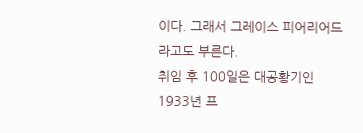이다. 그래서 그레이스 피어리어드라고도 부른다.
취임 후 100일은 대공황기인 1933년 프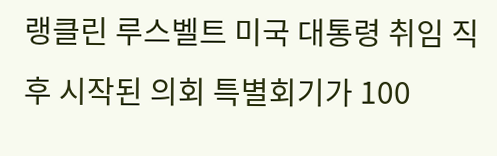랭클린 루스벨트 미국 대통령 취임 직후 시작된 의회 특별회기가 100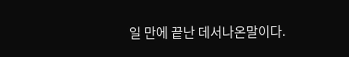일 만에 끝난 데서나온말이다.